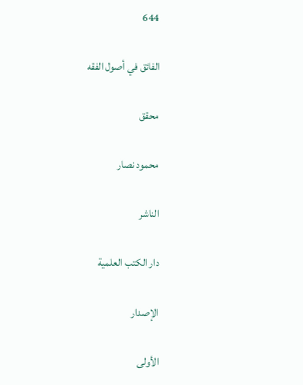644

الفائق في أصول الفقه

محقق

محمود نصار

الناشر

دار الكتب العلمية

الإصدار

الأولى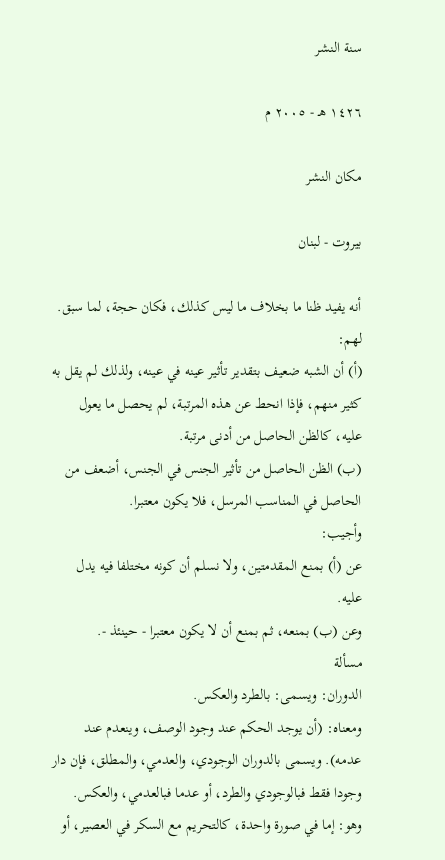سنة النشر

١٤٢٦ هـ - ٢٠٠٥ م

مكان النشر

بيروت - لبنان

أنه يفيد ظنا ما بخلاف ما ليس كذلك، فكان حجة، لما سبق.
لهم:
(أ) أن الشبه ضعيف بتقدير تأثير عينه في عينه، ولذلك لم يقل به كثير منهم، فإذا انحط عن هذه المرتبة، لم يحصل ما يعول عليه، كالظن الحاصل من أدنى مرتبة.
(ب) الظن الحاصل من تأثير الجنس في الجنس، أضعف من الحاصل في المناسب المرسل، فلا يكون معتبرا.
وأجيب:
عن (أ) بمنع المقدمتين، ولا نسلم أن كونه مختلفا فيه يدل عليه.
وعن (ب) بمنعه، ثم بمنع أن لا يكون معتبرا - حينئذ -.
مسألة
الدوران: ويسمى: بالطرد والعكس.
ومعناه: (أن يوجد الحكم عند وجود الوصف، وينعدم عند عدمه). ويسمى بالدوران الوجودي، والعدمي، والمطلق، فإن دار وجودا فقط فبالوجودي والطرد، أو عدما فبالعدمي، والعكس.
وهو: إما في صورة واحدة، كالتحريم مع السكر في العصير، أو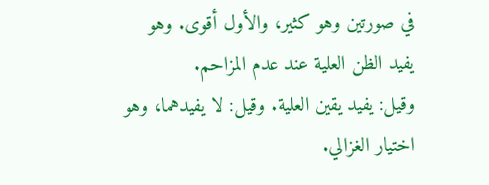في صورتين وهو كثير، والأول أقوى. وهو يفيد الظن العلية عند عدم المزاحم.
وقيل: يفيد يقين العلية. وقيل: لا يفيدهما، وهو اختيار الغزالي.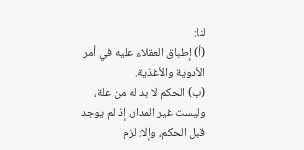لنا:
(أ) إطباق العقلاء عليه في أمر الأدوية والأغذية.
(ب) الحكم لا بد له من علة، وليست غير المدار، إذ لم يوجد قبل الحكم، وإلا: لزم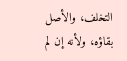التخلف، والأصل بقاؤه، ولأنه إن لم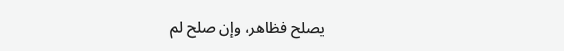يصلح فظاهر، وإن صلح لم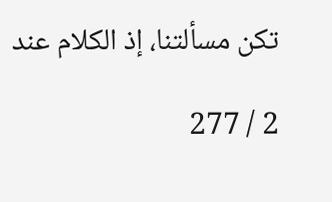تكن مسألتنا، إذ الكلام عند

2 / 277